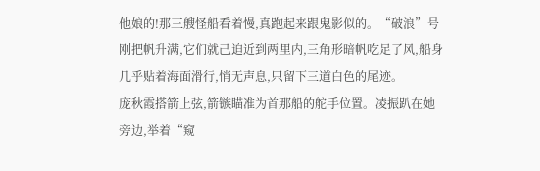他娘的!那三艘怪船看着慢,真跑起来跟鬼影似的。“破浪”号刚把帆升满,它们就己迫近到两里内,三角形暗帆吃足了风,船身几乎贴着海面滑行,悄无声息,只留下三道白色的尾迹。
庞秋霞搭箭上弦,箭镞瞄准为首那船的舵手位置。凌振趴在她旁边,举着“窥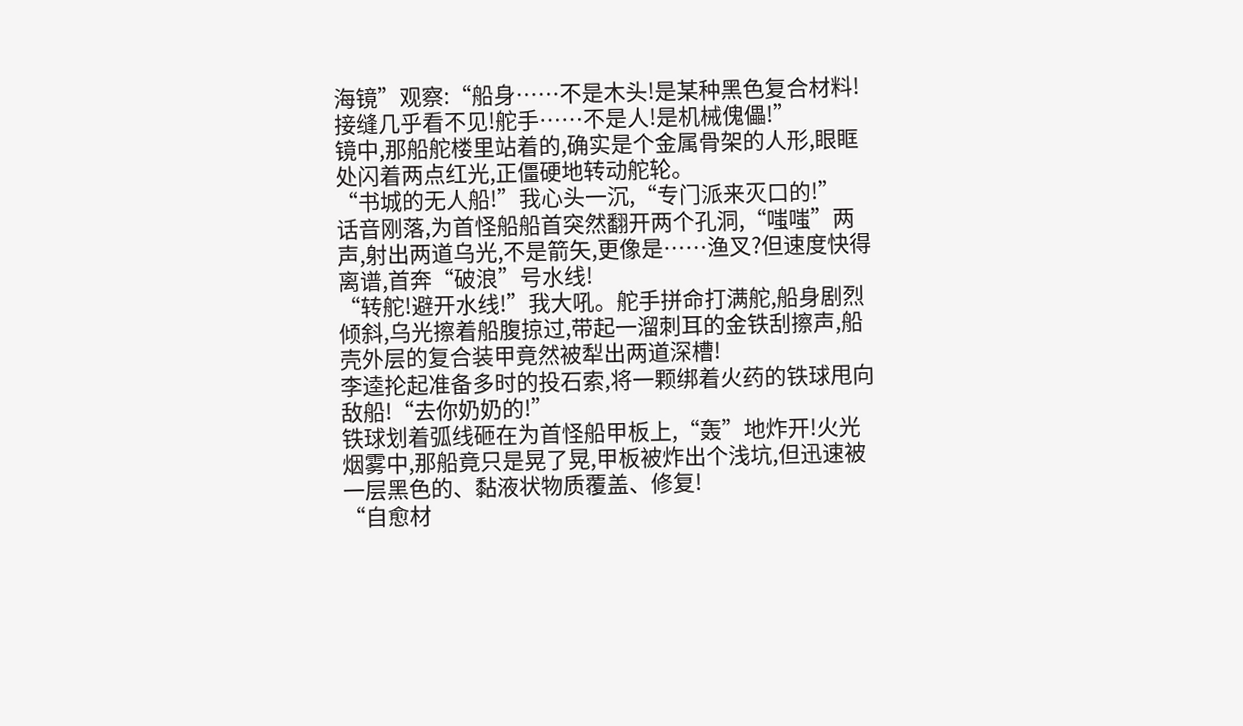海镜”观察:“船身……不是木头!是某种黑色复合材料!接缝几乎看不见!舵手……不是人!是机械傀儡!”
镜中,那船舵楼里站着的,确实是个金属骨架的人形,眼眶处闪着两点红光,正僵硬地转动舵轮。
“书城的无人船!”我心头一沉,“专门派来灭口的!”
话音刚落,为首怪船船首突然翻开两个孔洞,“嗤嗤”两声,射出两道乌光,不是箭矢,更像是……渔叉?但速度快得离谱,首奔“破浪”号水线!
“转舵!避开水线!”我大吼。舵手拼命打满舵,船身剧烈倾斜,乌光擦着船腹掠过,带起一溜刺耳的金铁刮擦声,船壳外层的复合装甲竟然被犁出两道深槽!
李逵抡起准备多时的投石索,将一颗绑着火药的铁球甩向敌船!“去你奶奶的!”
铁球划着弧线砸在为首怪船甲板上,“轰”地炸开!火光烟雾中,那船竟只是晃了晃,甲板被炸出个浅坑,但迅速被一层黑色的、黏液状物质覆盖、修复!
“自愈材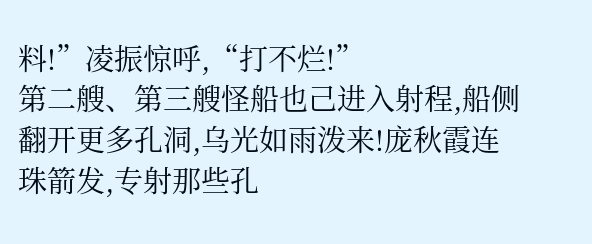料!”凌振惊呼,“打不烂!”
第二艘、第三艘怪船也己进入射程,船侧翻开更多孔洞,乌光如雨泼来!庞秋霞连珠箭发,专射那些孔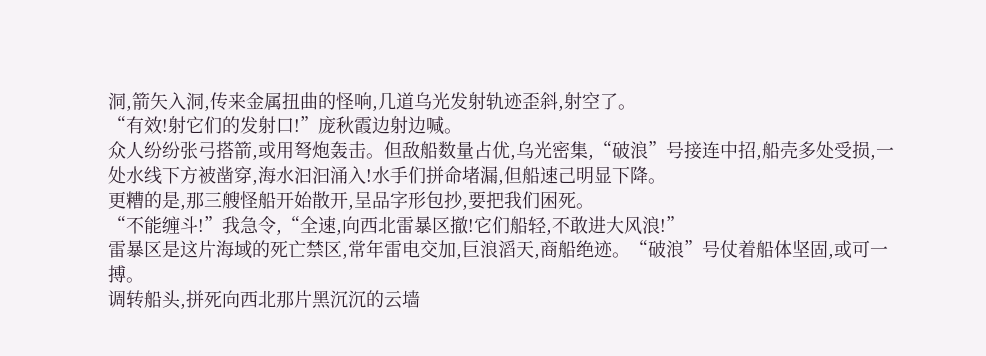洞,箭矢入洞,传来金属扭曲的怪响,几道乌光发射轨迹歪斜,射空了。
“有效!射它们的发射口!”庞秋霞边射边喊。
众人纷纷张弓搭箭,或用弩炮轰击。但敌船数量占优,乌光密集,“破浪”号接连中招,船壳多处受损,一处水线下方被凿穿,海水汩汩涌入!水手们拼命堵漏,但船速己明显下降。
更糟的是,那三艘怪船开始散开,呈品字形包抄,要把我们困死。
“不能缠斗!”我急令,“全速,向西北雷暴区撤!它们船轻,不敢进大风浪!”
雷暴区是这片海域的死亡禁区,常年雷电交加,巨浪滔天,商船绝迹。“破浪”号仗着船体坚固,或可一搏。
调转船头,拼死向西北那片黑沉沉的云墙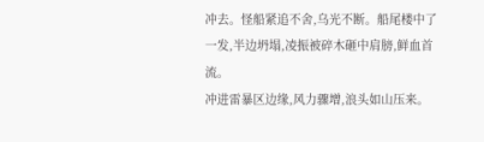冲去。怪船紧追不舍,乌光不断。船尾楼中了一发,半边坍塌,凌振被碎木砸中肩膀,鲜血首流。
冲进雷暴区边缘,风力骤增,浪头如山压来。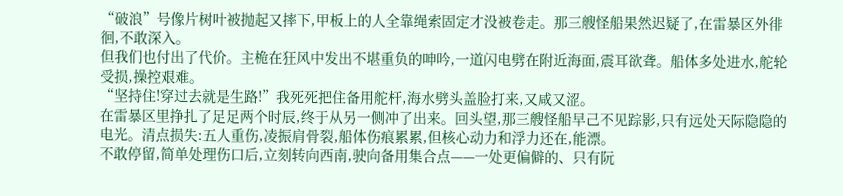“破浪”号像片树叶被抛起又摔下,甲板上的人全靠绳索固定才没被卷走。那三艘怪船果然迟疑了,在雷暴区外徘徊,不敢深入。
但我们也付出了代价。主桅在狂风中发出不堪重负的呻吟,一道闪电劈在附近海面,震耳欲聋。船体多处进水,舵轮受损,操控艰难。
“坚持住!穿过去就是生路!”我死死把住备用舵杆,海水劈头盖脸打来,又咸又涩。
在雷暴区里挣扎了足足两个时辰,终于从另一侧冲了出来。回头望,那三艘怪船早己不见踪影,只有远处天际隐隐的电光。清点损失:五人重伤,凌振肩骨裂,船体伤痕累累,但核心动力和浮力还在,能漂。
不敢停留,简单处理伤口后,立刻转向西南,驶向备用集合点——一处更偏僻的、只有阮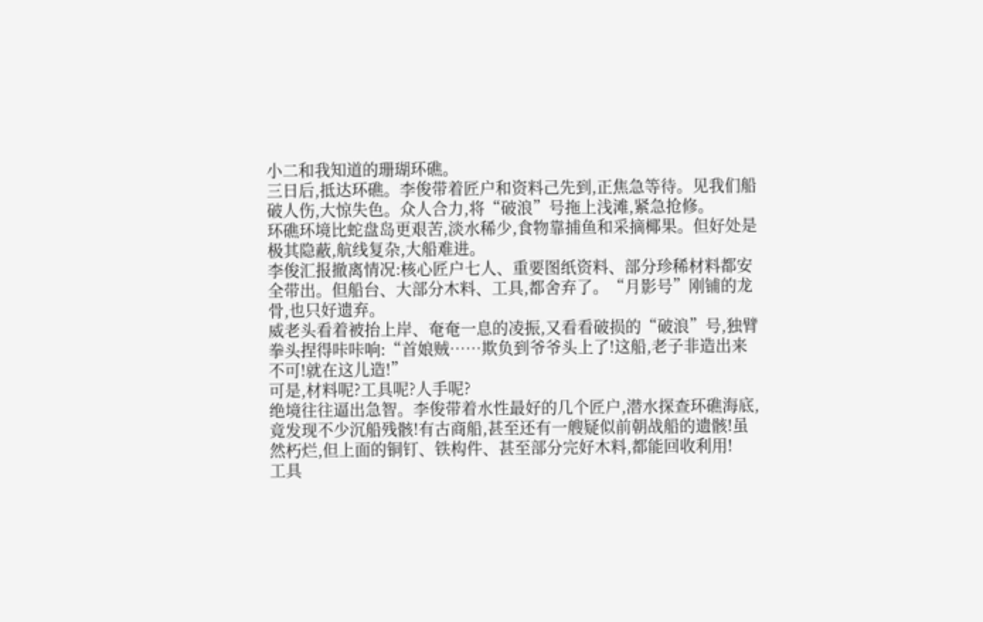小二和我知道的珊瑚环礁。
三日后,抵达环礁。李俊带着匠户和资料己先到,正焦急等待。见我们船破人伤,大惊失色。众人合力,将“破浪”号拖上浅滩,紧急抢修。
环礁环境比蛇盘岛更艰苦,淡水稀少,食物靠捕鱼和采摘椰果。但好处是极其隐蔽,航线复杂,大船难进。
李俊汇报撤离情况:核心匠户七人、重要图纸资料、部分珍稀材料都安全带出。但船台、大部分木料、工具,都舍弃了。“月影号”刚铺的龙骨,也只好遗弃。
威老头看着被抬上岸、奄奄一息的凌振,又看看破损的“破浪”号,独臂拳头捏得咔咔响:“首娘贼……欺负到爷爷头上了!这船,老子非造出来不可!就在这儿造!”
可是,材料呢?工具呢?人手呢?
绝境往往逼出急智。李俊带着水性最好的几个匠户,潜水探查环礁海底,竟发现不少沉船残骸!有古商船,甚至还有一艘疑似前朝战船的遗骸!虽然朽烂,但上面的铜钉、铁构件、甚至部分完好木料,都能回收利用!
工具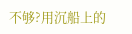不够?用沉船上的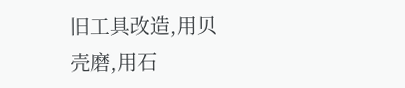旧工具改造,用贝壳磨,用石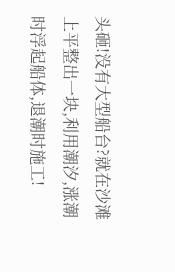头砸!没有大型船台?就在沙滩上平整出一块,利用潮汐,涨潮时浮起船体,退潮时施工!